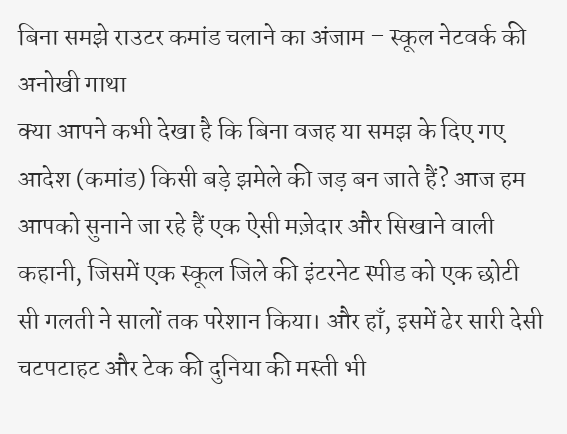बिना समझे राउटर कमांड चलाने का अंजाम – स्कूल नेटवर्क की अनोखी गाथा
क्या आपने कभी देखा है कि बिना वजह या समझ के दिए गए आदेश (कमांड) किसी बड़े झमेले की जड़ बन जाते हैं? आज हम आपको सुनाने जा रहे हैं एक ऐसी मज़ेदार और सिखाने वाली कहानी, जिसमें एक स्कूल जिले की इंटरनेट स्पीड को एक छोटी सी गलती ने सालों तक परेशान किया। और हाँ, इसमें ढेर सारी देसी चटपटाहट और टेक की दुनिया की मस्ती भी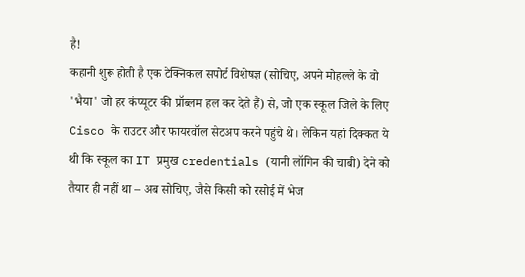है!
कहानी शुरू होती है एक टेक्निकल सपोर्ट विशेषज्ञ (सोचिए, अपने मोहल्ले के वो 'भैया' जो हर कंप्यूटर की प्रॉब्लम हल कर देते हैं) से, जो एक स्कूल जिले के लिए Cisco के राउटर और फायरवॉल सेटअप करने पहुंचे थे। लेकिन यहां दिक्कत ये थी कि स्कूल का IT प्रमुख credentials (यानी लॉगिन की चाबी) देने को तैयार ही नहीं था – अब सोचिए, जैसे किसी को रसोई में भेज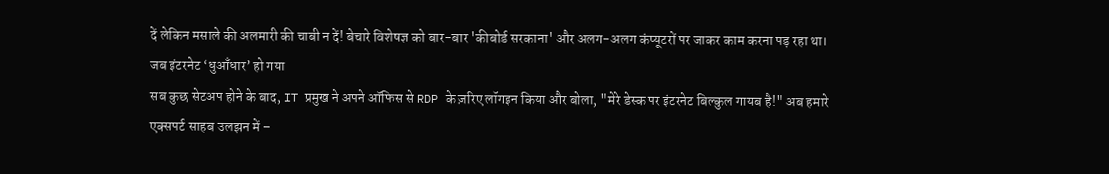दें लेकिन मसाले की अलमारी की चाबी न दें! बेचारे विशेषज्ञ को बार-बार 'कीबोर्ड सरकाना' और अलग-अलग कंप्यूटरों पर जाकर काम करना पड़ रहा था।
जब इंटरनेट ‘धुआँधार’ हो गया
सब कुछ सेटअप होने के बाद, IT प्रमुख ने अपने ऑफिस से RDP के ज़रिए लॉगइन किया और बोला, "मेरे डेस्क पर इंटरनेट बिल्कुल गायब है!" अब हमारे एक्सपर्ट साहब उलझन में –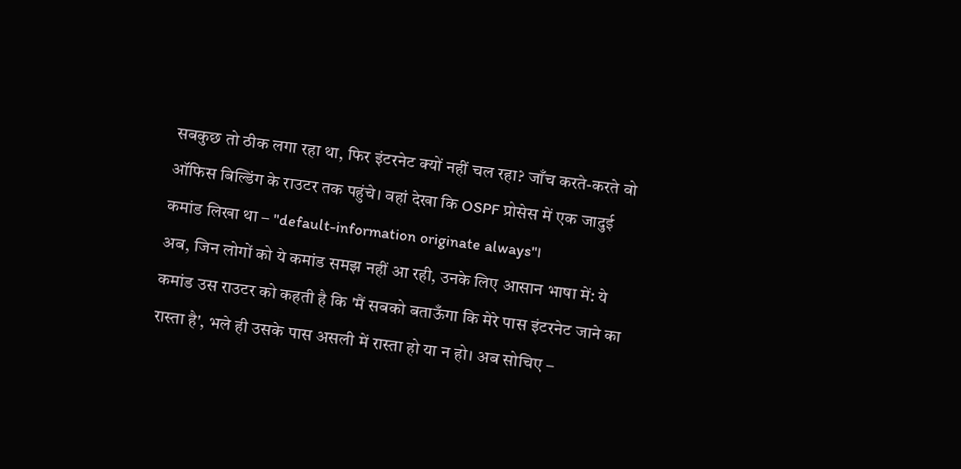सबकुछ तो ठीक लगा रहा था, फिर इंटरनेट क्यों नहीं चल रहा? जाँच करते-करते वो ऑफिस बिल्डिंग के राउटर तक पहुंचे। वहां देखा कि OSPF प्रोसेस में एक जादुई कमांड लिखा था – "default-information originate always"।
अब, जिन लोगों को ये कमांड समझ नहीं आ रही, उनके लिए आसान भाषा में: ये कमांड उस राउटर को कहती है कि 'मैं सबको बताऊँगा कि मेरे पास इंटरनेट जाने का रास्ता है', भले ही उसके पास असली में रास्ता हो या न हो। अब सोचिए –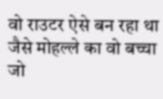वो राउटर ऐसे बन रहा था जैसे मोहल्ले का वो बच्चा जो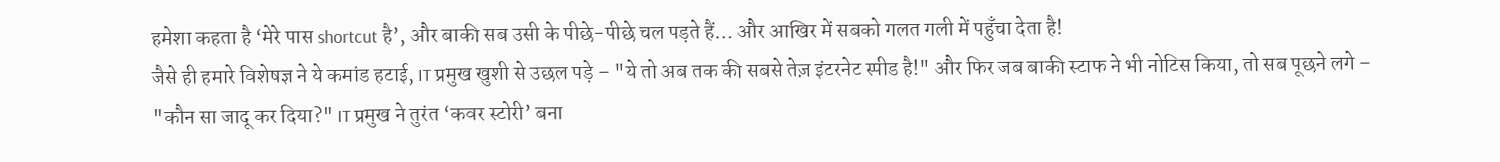हमेशा कहता है ‘मेरे पास shortcut है’, और बाकी सब उसी के पीछे-पीछे चल पड़ते हैं… और आखिर में सबको गलत गली में पहुँचा देता है!
जैसे ही हमारे विशेषज्ञ ने ये कमांड हटाई, IT प्रमुख खुशी से उछल पड़े – "ये तो अब तक की सबसे तेज़ इंटरनेट स्पीड है!" और फिर जब बाकी स्टाफ ने भी नोटिस किया, तो सब पूछने लगे – "कौन सा जादू कर दिया?" IT प्रमुख ने तुरंत ‘कवर स्टोरी’ बना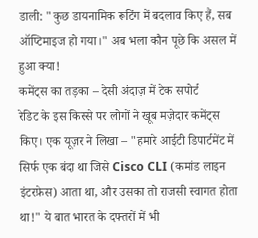डाली: "कुछ डायनामिक रूटिंग में बदलाव किए हैं, सब ऑप्टिमाइज हो गया।" अब भला कौन पूछे कि असल में हुआ क्या!
कमेंट्स का तड़का – देसी अंदाज़ में टेक सपोर्ट
रेडिट के इस किस्से पर लोगों ने खूब मज़ेदार कमेंट्स किए। एक यूज़र ने लिखा – "हमारे आईटी डिपार्टमेंट में सिर्फ एक बंदा था जिसे Cisco CLI (कमांड लाइन इंटरफ़ेस) आता था, और उसका तो राजसी स्वागत होता था!" ये बात भारत के दफ्तरों में भी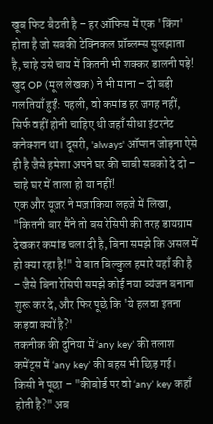खूब फिट बैठती है – हर ऑफिस में एक 'किंग' होता है जो सबकी टेक्निकल प्रॉब्लम्स सुलझाता है, चाहे उसे चाय में कितनी भी शक्कर डालनी पड़े!
खुद OP (मूल लेखक) ने भी माना – दो बड़ी गलतियाँ हुईं: पहली, वो कमांड हर जगह नहीं, सिर्फ वहीं होनी चाहिए थी जहाँ सीधा इंटरनेट कनेक्शन था। दूसरी, 'always' ऑप्शन जोड़ना ऐसे ही है जैसे हमेशा अपने घर की चाबी सबको दे दो – चाहे घर में ताला हो या नहीं!
एक और यूज़र ने मज़ाकिया लहजे में लिखा, "कितनी बार मैंने तो बस रेसिपी की तरह डायग्राम देखकर कमांड चला दी है, बिना समझे कि असल में हो क्या रहा है!" ये बात बिल्कुल हमारे यहाँ की है – जैसे बिना रेसिपी समझे कोई नया व्यंजन बनाना शुरू कर दे, और फिर पूछे कि 'ये हलवा इतना कड़वा क्यों है?'
तकनीक की दुनिया में ‘any key’ की तलाश
कमेंट्स में ‘any key’ की बहस भी छिड़ गई। किसी ने पूछा – "कीबोर्ड पर वो ‘any’ key कहाँ होती है?" अब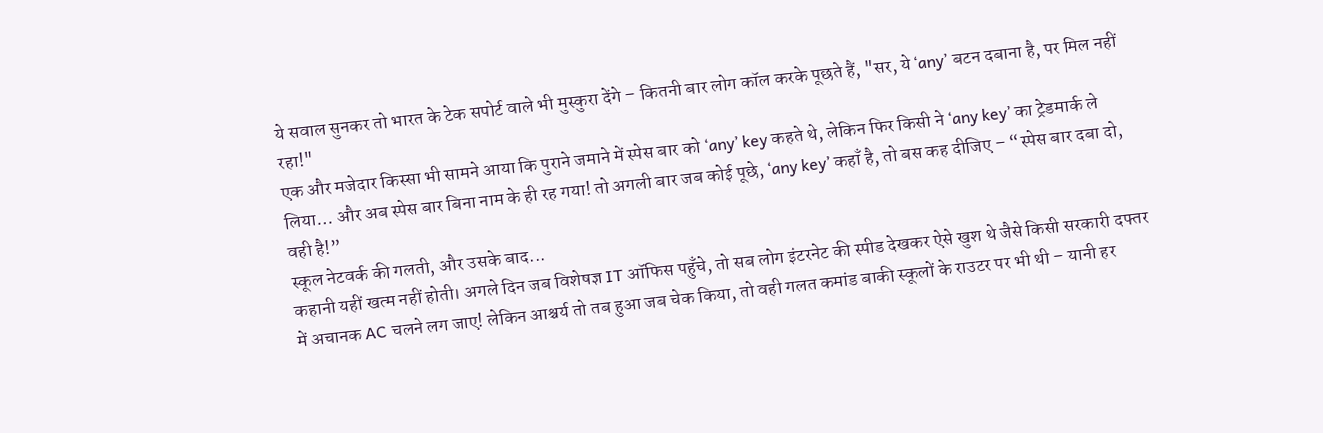ये सवाल सुनकर तो भारत के टेक सपोर्ट वाले भी मुस्कुरा देंगे – कितनी बार लोग कॉल करके पूछते हैं, "सर, ये ‘any’ बटन दबाना है, पर मिल नहीं रहा!"
एक और मजेदार किस्सा भी सामने आया कि पुराने जमाने में स्पेस बार को ‘any’ key कहते थे, लेकिन फिर किसी ने ‘any key’ का ट्रेडमार्क ले लिया… और अब स्पेस बार बिना नाम के ही रह गया! तो अगली बार जब कोई पूछे, ‘any key’ कहाँ है, तो बस कह दीजिए – “स्पेस बार दबा दो, वही है!”
स्कूल नेटवर्क की गलती, और उसके बाद...
कहानी यहीं खत्म नहीं होती। अगले दिन जब विशेषज्ञ IT ऑफिस पहुँचे, तो सब लोग इंटरनेट की स्पीड देखकर ऐसे खुश थे जैसे किसी सरकारी दफ्तर में अचानक AC चलने लग जाए! लेकिन आश्चर्य तो तब हुआ जब चेक किया, तो वही गलत कमांड बाकी स्कूलों के राउटर पर भी थी – यानी हर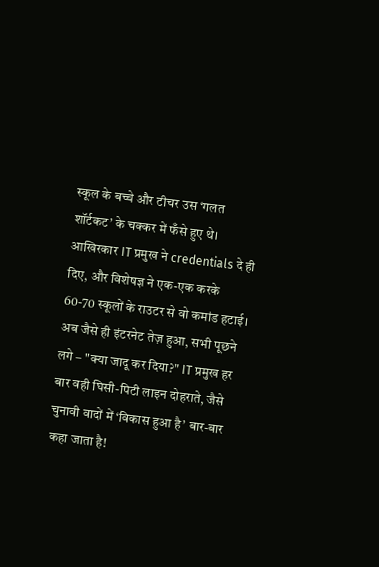स्कूल के बच्चे और टीचर उस ‘गलत शॉर्टकट’ के चक्कर में फँसे हुए थे।
आखिरकार IT प्रमुख ने credentials दे ही दिए, और विशेषज्ञ ने एक-एक करके 60-70 स्कूलों के राउटर से वो कमांड हटाई। अब जैसे ही इंटरनेट तेज़ हुआ, सभी पूछने लगे – "क्या जादू कर दिया?" IT प्रमुख हर बार वही घिसी-पिटी लाइन दोहराते, जैसे चुनावी वादों में ‘विकास हुआ है’ बार-बार कहा जाता है!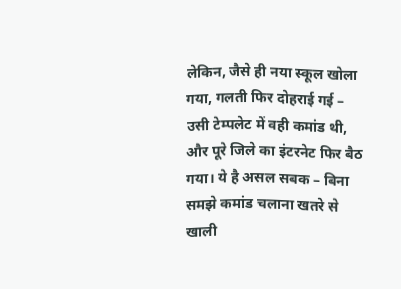लेकिन, जैसे ही नया स्कूल खोला गया, गलती फिर दोहराई गई – उसी टेम्पलेट में वही कमांड थी, और पूरे जिले का इंटरनेट फिर बैठ गया। ये है असल सबक – बिना समझे कमांड चलाना खतरे से खाली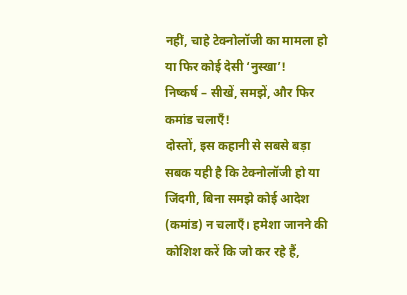नहीं, चाहे टेक्नोलॉजी का मामला हो या फिर कोई देसी ‘नुस्खा’!
निष्कर्ष – सीखें, समझें, और फिर कमांड चलाएँ!
दोस्तों, इस कहानी से सबसे बड़ा सबक यही है कि टेक्नोलॉजी हो या जिंदगी, बिना समझे कोई आदेश (कमांड) न चलाएँ। हमेशा जानने की कोशिश करें कि जो कर रहे हैं,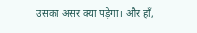उसका असर क्या पड़ेगा। और हाँ,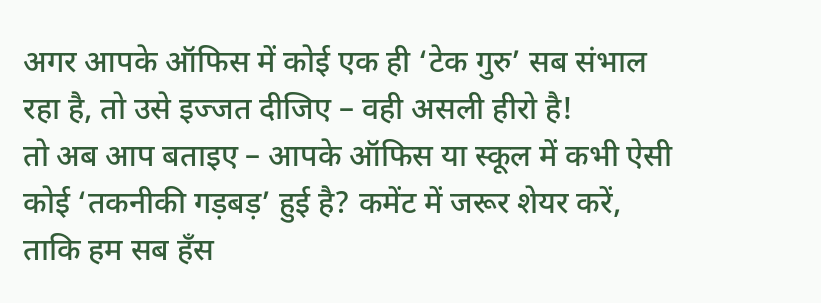अगर आपके ऑफिस में कोई एक ही ‘टेक गुरु’ सब संभाल रहा है, तो उसे इज्जत दीजिए – वही असली हीरो है!
तो अब आप बताइए – आपके ऑफिस या स्कूल में कभी ऐसी कोई ‘तकनीकी गड़बड़’ हुई है? कमेंट में जरूर शेयर करें, ताकि हम सब हँस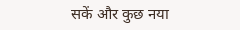सकें और कुछ नया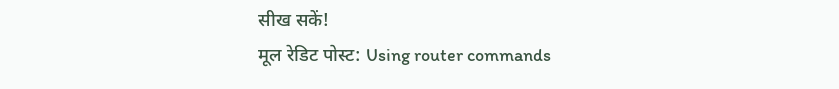सीख सकें!
मूल रेडिट पोस्ट: Using router commands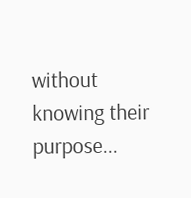without knowing their purpose...